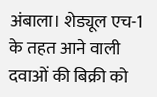अंबाला। शेड्यूल एच-1 के तहत आने वाली दवाओं की बिक्री को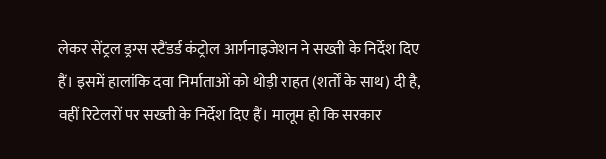लेकर सेंट्रल ड्रग्स स्टैंडर्ड कंट्रोल आर्गनाइजेशन ने सख्ती के निर्देश दिए हैं। इसमें हालांकि दवा निर्माताओं को थोड़ी राहत (शर्तों के साथ) दी है, वहीं रिटेलरों पर सख्ती के निर्देश दिए हैं। मालूम हो कि सरकार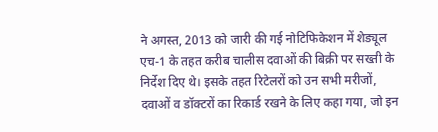ने अगस्त, 2013 को जारी की गई नोटिफिकेशन में शेड्यूल एच-1 के तहत करीब चालीस दवाओं की बिक्री पर सख्ती के निर्देश दिए थे। इसके तहत रिटेलरों को उन सभी मरीजों, दवाओं व डॉक्टरों का रिकार्ड रखने के लिए कहा गया, जो इन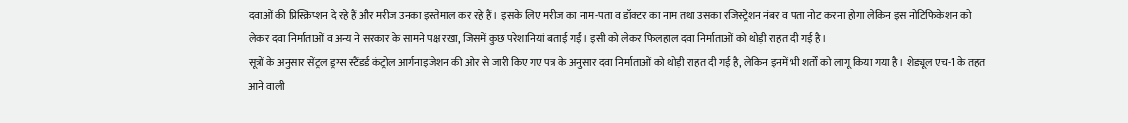दवाओं की प्रिस्क्रिप्शन दे रहे हैं और मरीज उनका इस्तेमाल कर रहे हैं। इसके लिए मरीज का नाम-पता व डॉक्टर का नाम तथा उसका रजिस्ट्रेशन नंबर व पता नोट करना होगा लेकिन इस नोटिफिकेशन को लेकर दवा निर्माताओं व अन्य ने सरकार के सामने पक्ष रखा, जिसमें कुछ परेशानियां बताई गईं। इसी को लेकर फिलहाल दवा निर्माताओं को थोड़ी राहत दी गई है।
सूत्रों के अनुसार सेंट्रल ड्रग्स स्टैंडर्ड कंट्रोल आर्गनाइजेशन की ओर से जारी किए गए पत्र के अनुसार दवा निर्माताओं को थोड़ी राहत दी गई है, लेकिन इनमें भी शर्तों को लागू किया गया है। शेड्यूल एच-1 के तहत आने वाली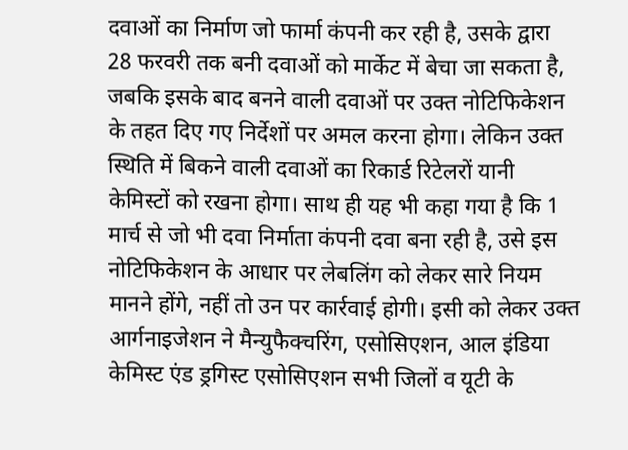दवाओं का निर्माण जो फार्मा कंपनी कर रही है, उसके द्वारा 28 फरवरी तक बनी दवाओं को मार्केट में बेचा जा सकता है, जबकि इसके बाद बनने वाली दवाओं पर उक्त नोटिफिकेशन के तहत दिए गए निर्देशों पर अमल करना होगा। लेकिन उक्त स्थिति में बिकने वाली दवाओं का रिकार्ड रिटेलरों यानी केमिस्टों को रखना होगा। साथ ही यह भी कहा गया है कि 1 मार्च से जो भी दवा निर्माता कंपनी दवा बना रही है, उसे इस नोटिफिकेशन के आधार पर लेबलिंग को लेकर सारे नियम मानने होंगे, नहीं तो उन पर कार्रवाई होगी। इसी को लेकर उक्त आर्गनाइजेशन ने मैन्युफैक्चरिंग, एसोसिएशन, आल इंडिया केमिस्ट एंड ड्रगिस्ट एसोसिएशन सभी जिलों व यूटी के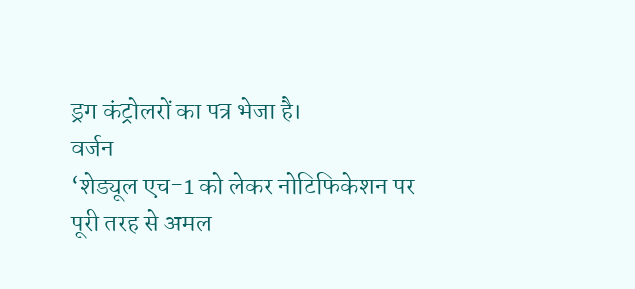ड्रग कंट्रोलरों का पत्र भेजा है।
वर्जन
‘शेड्यूल एच-1 को लेकर नोटिफिकेशन पर पूरी तरह से अमल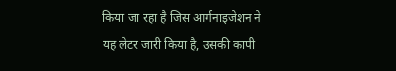किया जा रहा है जिस आर्गनाइजेशन ने यह लेटर जारी किया है, उसकी कापी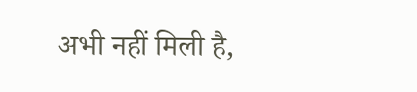अभी नहीं मिली है,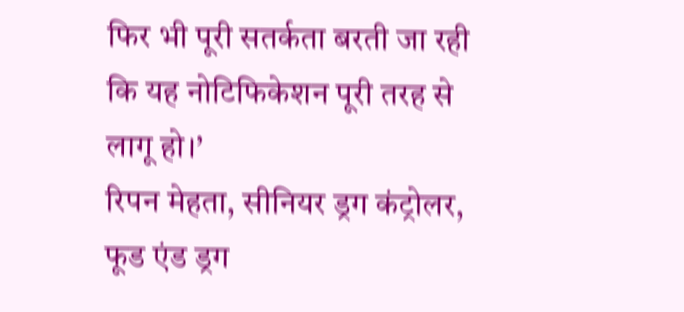फिर भी पूरी सतर्कता बरती जा रही कि यह नोटिफिकेशन पूरी तरह से लागू हो।’
रिपन मेहता, सीनियर ड्रग कंट्रोलर, फूड एंड ड्रग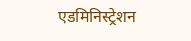एडमिनिस्ट्रेशन